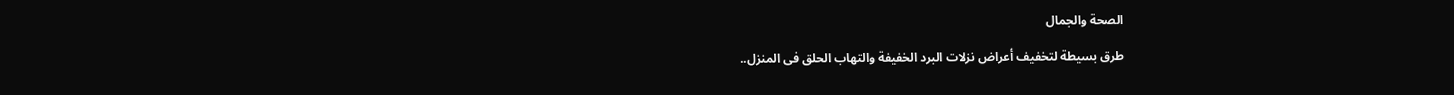الصحة والجمال

طرق بسيطة لتخفيف أعراض نزلات البرد الخفيفة والتهاب الحلق فى المنزل..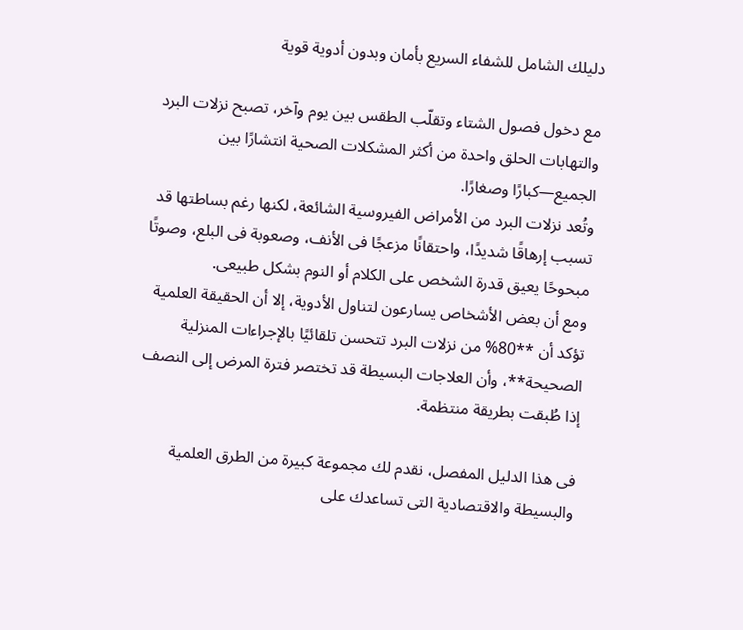دليلك الشامل للشفاء السريع بأمان وبدون أدوية قوية

مع دخول فصول الشتاء وتقلّب الطقس بين يوم وآخر، تصبح نزلات البرد والتهابات الحلق واحدة من أكثر المشكلات الصحية انتشارًا بين الجميع—كبارًا وصغارًا.
وتُعد نزلات البرد من الأمراض الفيروسية الشائعة، لكنها رغم بساطتها قد تسبب إرهاقًا شديدًا، واحتقانًا مزعجًا فى الأنف، وصعوبة فى البلع، وصوتًا مبحوحًا يعيق قدرة الشخص على الكلام أو النوم بشكل طبيعى.
ومع أن بعض الأشخاص يسارعون لتناول الأدوية، إلا أن الحقيقة العلمية تؤكد أن **80% من نزلات البرد تتحسن تلقائيًا بالإجراءات المنزلية الصحيحة**، وأن العلاجات البسيطة قد تختصر فترة المرض إلى النصف إذا طُبقت بطريقة منتظمة.

فى هذا الدليل المفصل، نقدم لك مجموعة كبيرة من الطرق العلمية والبسيطة والاقتصادية التى تساعدك على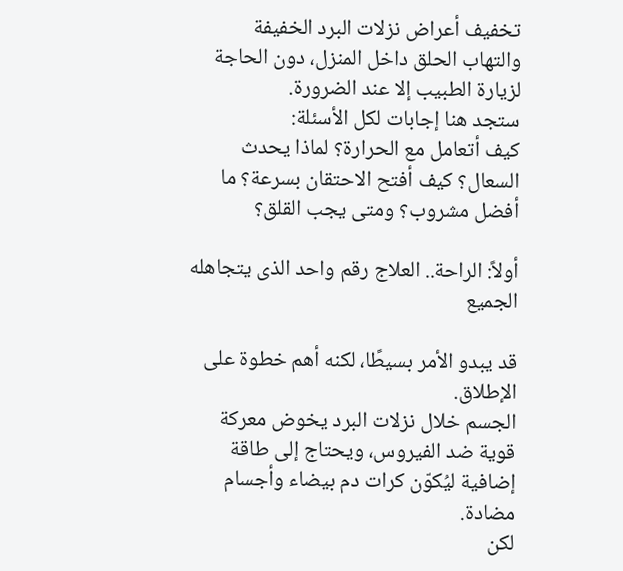تخفيف أعراض نزلات البرد الخفيفة والتهاب الحلق داخل المنزل، دون الحاجة لزيارة الطبيب إلا عند الضرورة.
ستجد هنا إجابات لكل الأسئلة:
كيف أتعامل مع الحرارة؟ لماذا يحدث السعال؟ كيف أفتح الاحتقان بسرعة؟ ما أفضل مشروب؟ ومتى يجب القلق؟

أولاً: الراحة.. العلاج رقم واحد الذى يتجاهله الجميع

قد يبدو الأمر بسيطًا، لكنه أهم خطوة على الإطلاق.
الجسم خلال نزلات البرد يخوض معركة قوية ضد الفيروس، ويحتاج إلى طاقة إضافية ليُكوّن كرات دم بيضاء وأجسام مضادة.
لكن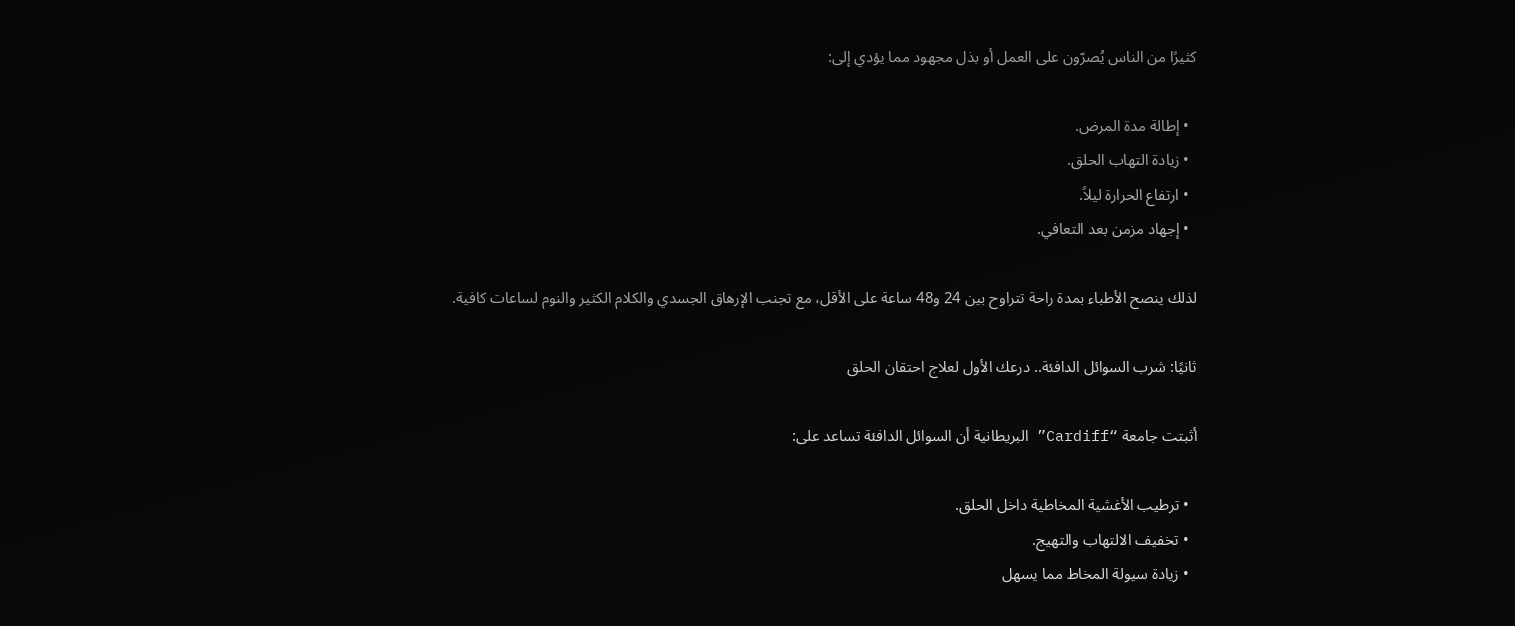كثيرًا من الناس يُصرّون على العمل أو بذل مجهود مما يؤدي إلى:

  • إطالة مدة المرض.
  • زيادة التهاب الحلق.
  • ارتفاع الحرارة ليلاً.
  • إجهاد مزمن بعد التعافي.

لذلك ينصح الأطباء بمدة راحة تتراوح بين 24 و48 ساعة على الأقل، مع تجنب الإرهاق الجسدي والكلام الكثير والنوم لساعات كافية.

ثانيًا: شرب السوائل الدافئة.. درعك الأول لعلاج احتقان الحلق

أثبتت جامعة “Cardiff” البريطانية أن السوائل الدافئة تساعد على:

  • ترطيب الأغشية المخاطية داخل الحلق.
  • تخفيف الالتهاب والتهيج.
  • زيادة سيولة المخاط مما يسهل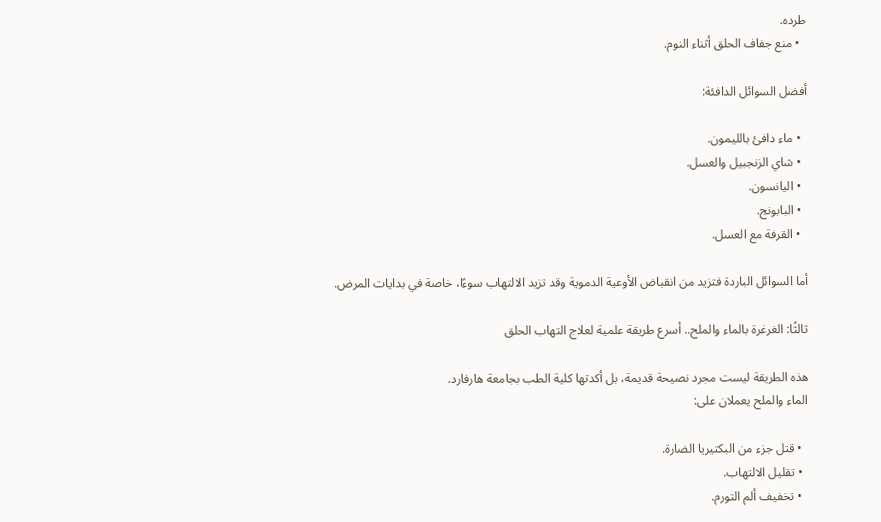طرده.
  • منع جفاف الحلق أثناء النوم.

أفضل السوائل الدافئة:

  • ماء دافئ بالليمون.
  • شاي الزنجبيل والعسل.
  • اليانسون.
  • البابونج.
  • القرفة مع العسل.

أما السوائل الباردة فتزيد من انقباض الأوعية الدموية وقد تزيد الالتهاب سوءًا، خاصة في بدايات المرض.

ثالثًا: الغرغرة بالماء والملح.. أسرع طريقة علمية لعلاج التهاب الحلق

هذه الطريقة ليست مجرد نصيحة قديمة، بل أكدتها كلية الطب بجامعة هارفارد.
الماء والملح يعملان على:

  • قتل جزء من البكتيريا الضارة.
  • تقليل الالتهاب.
  • تخفيف ألم التورم.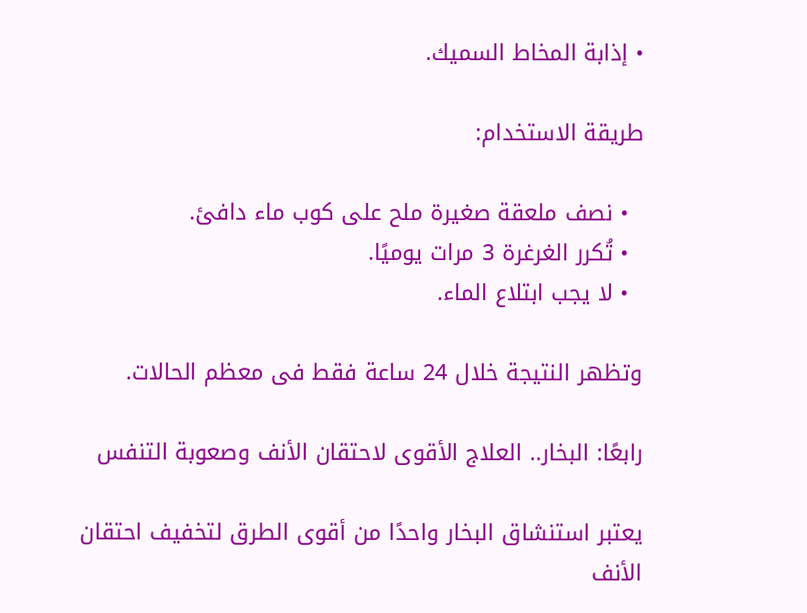• إذابة المخاط السميك.

طريقة الاستخدام:

  • نصف ملعقة صغيرة ملح على كوب ماء دافئ.
  • تُكرر الغرغرة 3 مرات يوميًا.
  • لا يجب ابتلاع الماء.

وتظهر النتيجة خلال 24 ساعة فقط فى معظم الحالات.

رابعًا: البخار.. العلاج الأقوى لاحتقان الأنف وصعوبة التنفس

يعتبر استنشاق البخار واحدًا من أقوى الطرق لتخفيف احتقان الأنف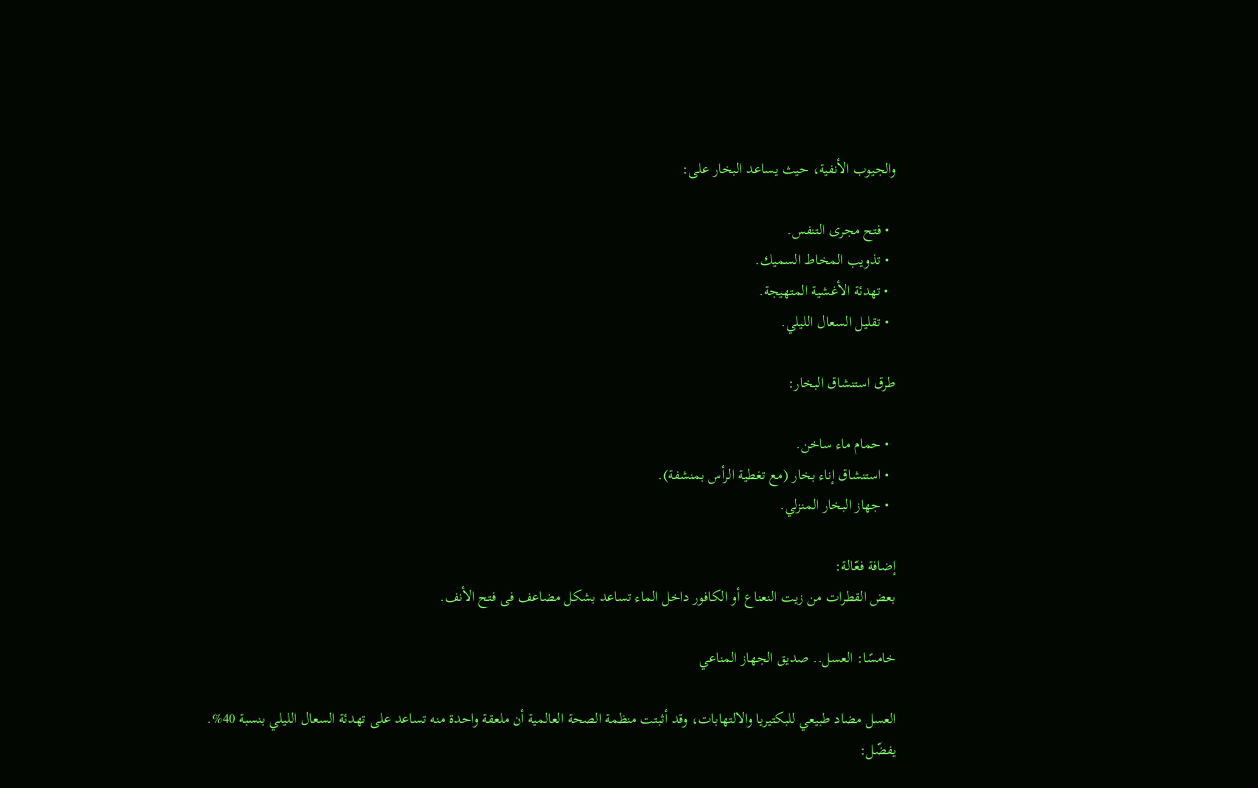والجيوب الأنفية، حيث يساعد البخار على:

  • فتح مجرى التنفس.
  • تذويب المخاط السميك.
  • تهدئة الأغشية المتهيجة.
  • تقليل السعال الليلي.

طرق استنشاق البخار:

  • حمام ماء ساخن.
  • استنشاق إناء بخار (مع تغطية الرأس بمنشفة).
  • جهاز البخار المنزلي.

إضافة فعّالة:
بعض القطرات من زيت النعناع أو الكافور داخل الماء تساعد بشكل مضاعف فى فتح الأنف.

خامسًا: العسل.. صديق الجهاز المناعي

العسل مضاد طبيعي للبكتيريا والالتهابات، وقد أثبتت منظمة الصحة العالمية أن ملعقة واحدة منه تساعد على تهدئة السعال الليلي بنسبة 40%.
يفضّل: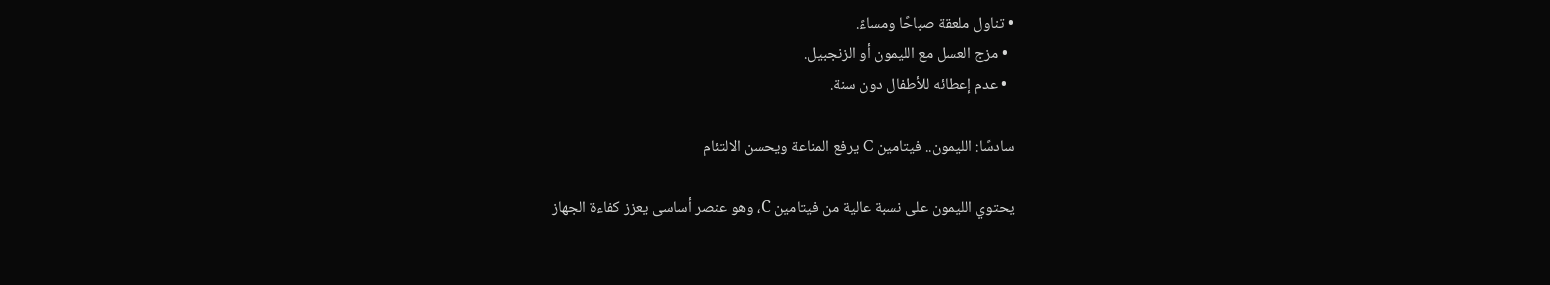• تناول ملعقة صباحًا ومساءً.
  • مزج العسل مع الليمون أو الزنجبيل.
  • عدم إعطائه للأطفال دون سنة.

سادسًا: الليمون.. فيتامين C يرفع المناعة ويحسن الالتئام

يحتوي الليمون على نسبة عالية من فيتامين C، وهو عنصر أساسى يعزز كفاءة الجهاز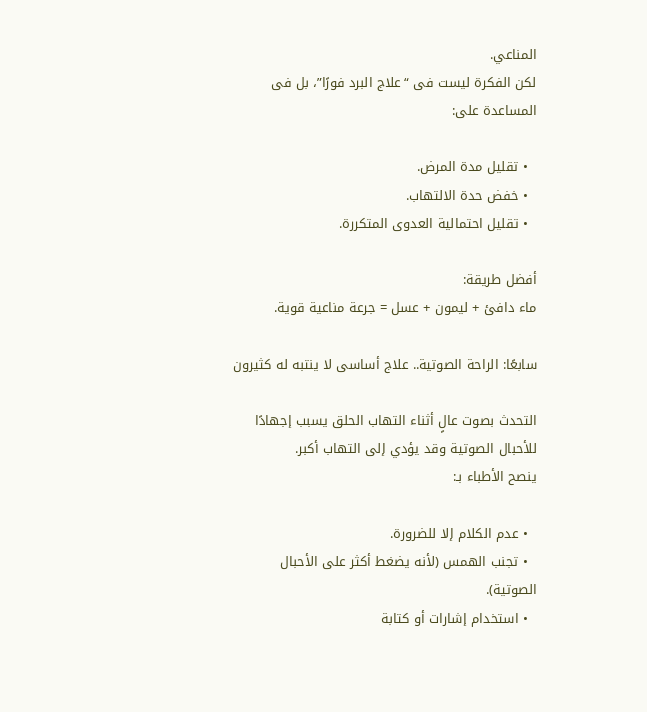المناعي.
لكن الفكرة ليست فى “علاج البرد فورًا”، بل فى المساعدة على:

  • تقليل مدة المرض.
  • خفض حدة الالتهاب.
  • تقليل احتمالية العدوى المتكررة.

أفضل طريقة:
ماء دافئ + ليمون + عسل = جرعة مناعية قوية.

سابعًا: الراحة الصوتية.. علاج أساسى لا ينتبه له كثيرون

التحدث بصوت عالٍ أثناء التهاب الحلق يسبب إجهادًا للأحبال الصوتية وقد يؤدي إلى التهاب أكبر.
ينصح الأطباء بـ:

  • عدم الكلام إلا للضرورة.
  • تجنب الهمس (لأنه يضغط أكثر على الأحبال الصوتية).
  • استخدام إشارات أو كتابة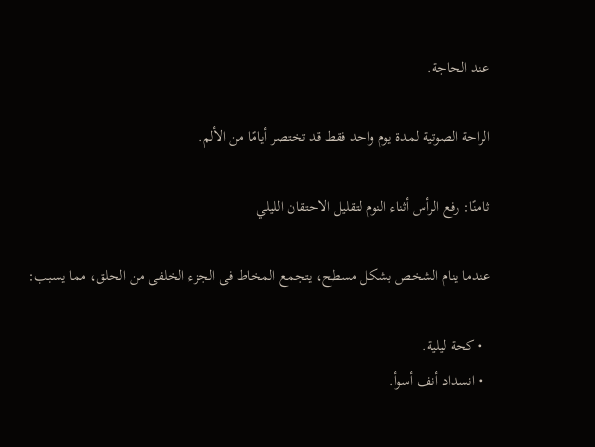عند الحاجة.

الراحة الصوتية لمدة يوم واحد فقط قد تختصر أيامًا من الألم.

ثامنًا: رفع الرأس أثناء النوم لتقليل الاحتقان الليلي

عندما ينام الشخص بشكل مسطح، يتجمع المخاط فى الجزء الخلفى من الحلق، مما يسبب:

  • كحة ليلية.
  • انسداد أنف أسوأ.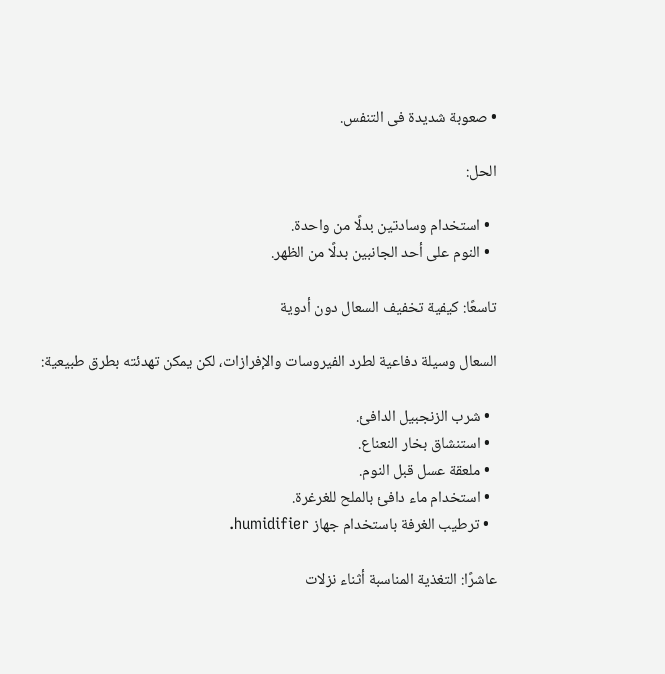• صعوبة شديدة فى التنفس.

الحل:

  • استخدام وسادتين بدلًا من واحدة.
  • النوم على أحد الجانبين بدلًا من الظهر.

تاسعًا: كيفية تخفيف السعال دون أدوية

السعال وسيلة دفاعية لطرد الفيروسات والإفرازات، لكن يمكن تهدئته بطرق طبيعية:

  • شرب الزنجبيل الدافئ.
  • استنشاق بخار النعناع.
  • ملعقة عسل قبل النوم.
  • استخدام ماء دافئ بالملح للغرغرة.
  • ترطيب الغرفة باستخدام جهاز humidifier.

عاشرًا: التغذية المناسبة أثناء نزلات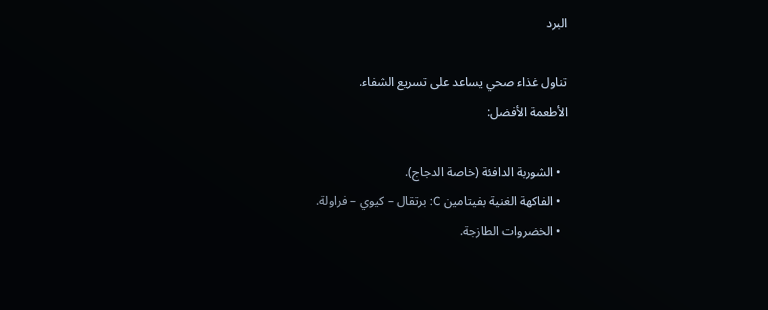البرد

تناول غذاء صحي يساعد على تسريع الشفاء.
الأطعمة الأفضل:

  • الشوربة الدافئة (خاصة الدجاج).
  • الفاكهة الغنية بفيتامين C: برتقال – كيوي – فراولة.
  • الخضروات الطازجة.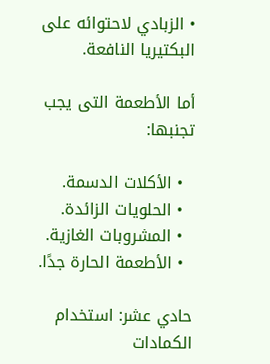• الزبادي لاحتوائه على البكتيريا النافعة.

أما الأطعمة التى يجب تجنبها:

  • الأكلات الدسمة.
  • الحلويات الزائدة.
  • المشروبات الغازية.
  • الأطعمة الحارة جدًا.

حادي عشر: استخدام الكمادات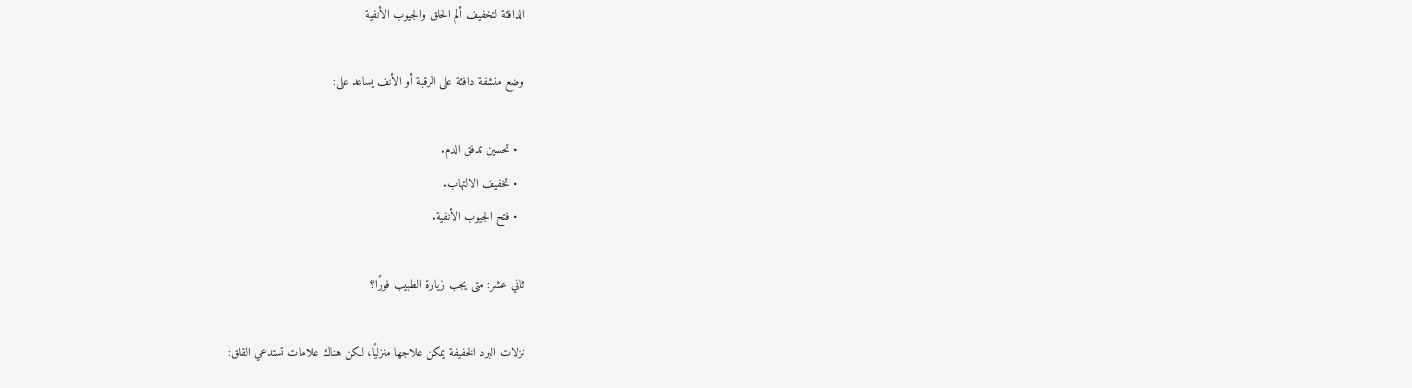الدافئة لتخفيف ألم الحلق والجيوب الأنفية

وضع منشفة دافئة على الرقبة أو الأنف يساعد على:

  • تحسين تدفق الدم.
  • تخفيف الالتهاب.
  • فتح الجيوب الأنفية.

ثاني عشر: متى يجب زيارة الطبيب فورًا؟

نزلات البرد الخفيفة يمكن علاجها منزليًا، لكن هناك علامات تستدعي القلق: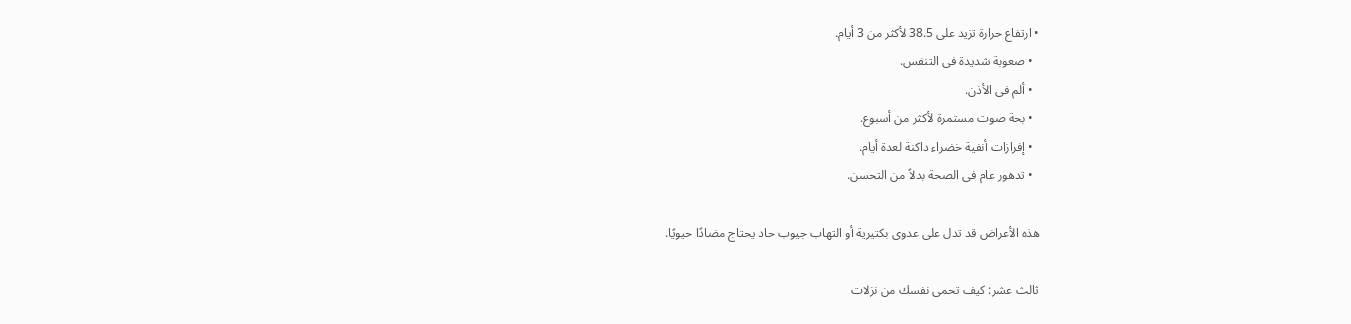• ارتفاع حرارة تزيد على 38.5 لأكثر من 3 أيام.
  • صعوبة شديدة فى التنفس.
  • ألم فى الأذن.
  • بحة صوت مستمرة لأكثر من أسبوع.
  • إفرازات أنفية خضراء داكنة لعدة أيام.
  • تدهور عام فى الصحة بدلاً من التحسن.

هذه الأعراض قد تدل على عدوى بكتيرية أو التهاب جيوب حاد يحتاج مضادًا حيويًا.

ثالث عشر: كيف تحمى نفسك من نزلات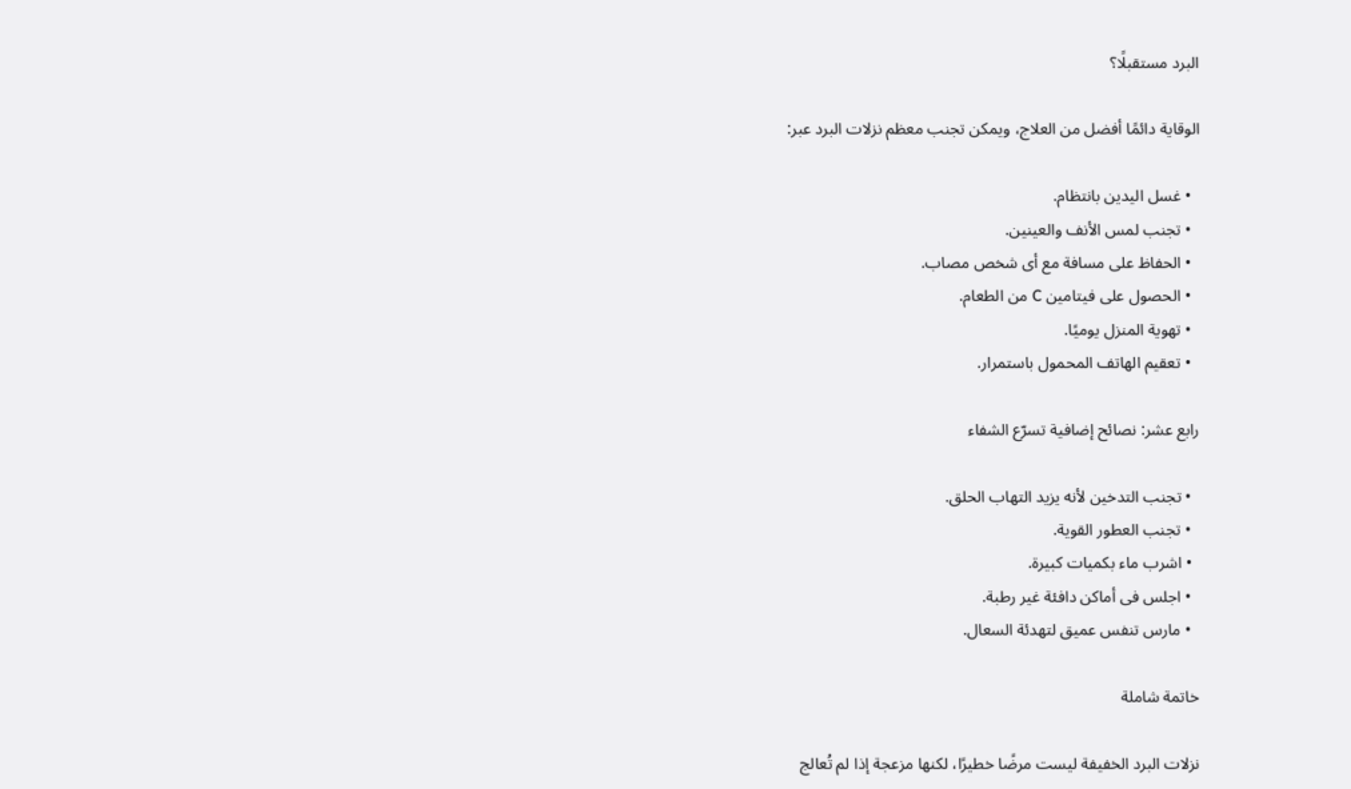البرد مستقبلًا؟

الوقاية دائمًا أفضل من العلاج، ويمكن تجنب معظم نزلات البرد عبر:

  • غسل اليدين بانتظام.
  • تجنب لمس الأنف والعينين.
  • الحفاظ على مسافة مع أى شخص مصاب.
  • الحصول على فيتامين C من الطعام.
  • تهوية المنزل يوميًا.
  • تعقيم الهاتف المحمول باستمرار.

رابع عشر: نصائح إضافية تسرّع الشفاء

  • تجنب التدخين لأنه يزيد التهاب الحلق.
  • تجنب العطور القوية.
  • اشرب ماء بكميات كبيرة.
  • اجلس فى أماكن دافئة غير رطبة.
  • مارس تنفس عميق لتهدئة السعال.

خاتمة شاملة

نزلات البرد الخفيفة ليست مرضًا خطيرًا، لكنها مزعجة إذا لم تُعالج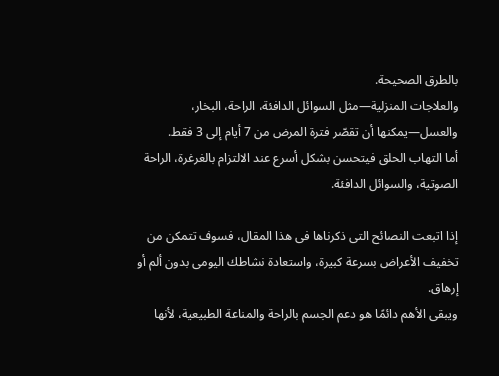بالطرق الصحيحة.
والعلاجات المنزلية—مثل السوائل الدافئة، الراحة، البخار، والعسل—يمكنها أن تقصّر فترة المرض من 7 أيام إلى 3 فقط.
أما التهاب الحلق فيتحسن بشكل أسرع عند الالتزام بالغرغرة، الراحة الصوتية، والسوائل الدافئة.

إذا اتبعت النصائح التى ذكرناها فى هذا المقال، فسوف تتمكن من تخفيف الأعراض بسرعة كبيرة، واستعادة نشاطك اليومى بدون ألم أو إرهاق.
ويبقى الأهم دائمًا هو دعم الجسم بالراحة والمناعة الطبيعية، لأنها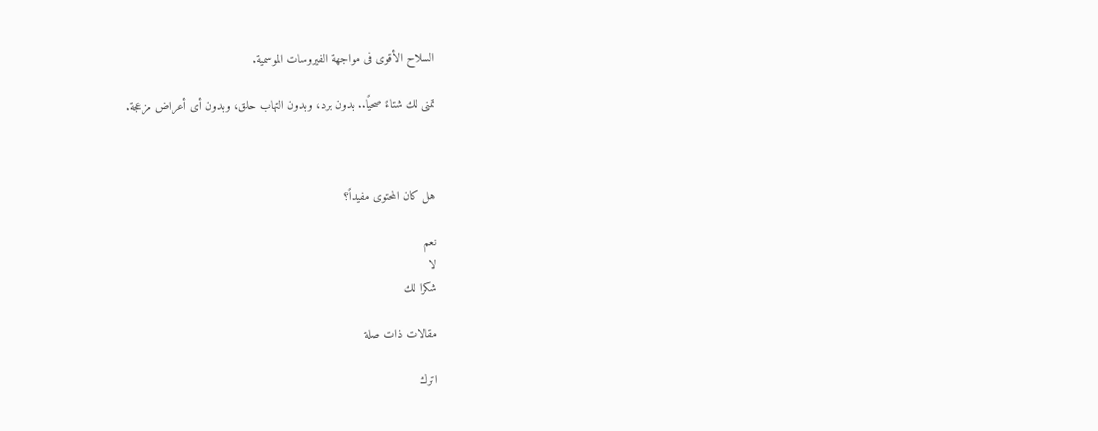السلاح الأقوى فى مواجهة الفيروسات الموسمية.

تمنى لك شتاءً صحيًا.. بدون برد، وبدون التهاب حلق، وبدون أى أعراض مزعجة.



هل كان المحتوى مفيداً؟

نعم
لا
شكرا لك

مقالات ذات صلة

اترك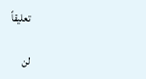تعليقاً

لن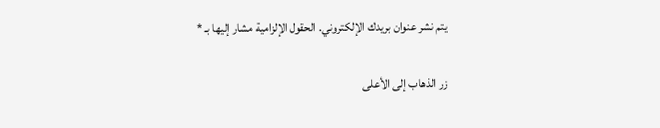يتم نشر عنوان بريدك الإلكتروني. الحقول الإلزامية مشار إليها بـ *

زر الذهاب إلى الأعلى